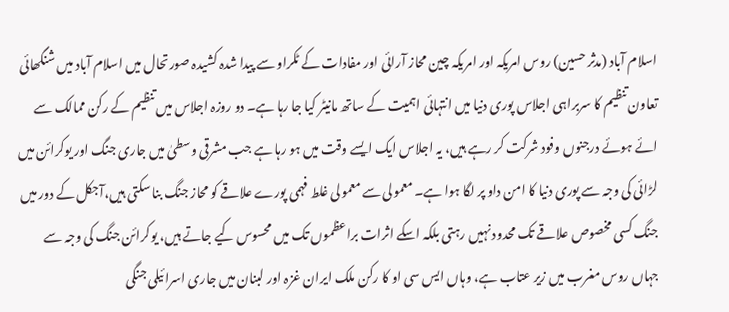اسلام آباد (مدثر حسین) روس امریکہ اور امریکہ چین محاز آرائی اور مفادات کے ٹکراو سے پیدا شدہ کشیدہ صورتحال میں اسلام آباد میں شنگھائی تعاون تنظیم کا سربراہی اجلاس پوری دنیا میں انتہائی اہمیت کے ساتھ مانیٹر کیا جا رہا ہے۔ دو روزہ اجلاس میں تنظیم کے رکن ممالک سے ائے ہوئے درجنوں وفود شرکت کر رہے ہیں، یہ اجلاس ایک ایسے وقت میں ہو رہا ہے جب مشرقی وسطیٰ میں جاری جنگ اور یوکرائن میں لڑائی کی وجہ سے پوری دنیا کا امن داو پر لگا ہوا ہے۔ معمولی سے معمولی غلط فہمی پورے علاقے کو محاز جنگ بنا سکتی ہیں،آجکل کے دور میں جنگ کسی مخصوص علاقے تک محدود نہیں رہتی بلکہ اسکے اثرات براعظموں تک میں محسوس کیے جاتے ہیں، یوکرائن جنگ کی وجہ سے جہاں روس مغرب میں زیر عتاب ہے، وہاں ایس سی او کا رکن ملک ایران غزہ اور لبنان میں جاری اسرائیلی جنگی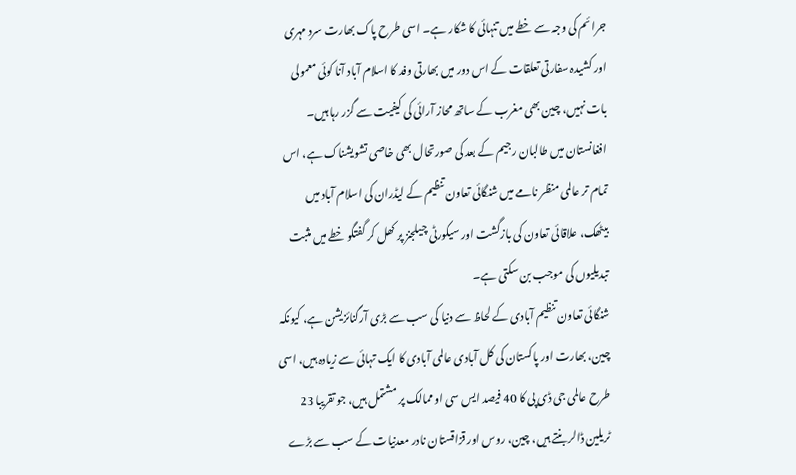جرائم کی وجہ سے خطے میں تنہائی کا شکار ہے۔ اسی طرح پاک بھارت سرد مہری اور کشیدہ سفارتی تعلقات کے اس دور میں بھارتی وفد کا اسلام آباد آنا کوئی معمولی بات نہیں، چین بھی مغرب کے ساتھ محاز آرائی کی کیفیت سے گزر رہا ہیں۔ افغانستان میں طالبان رجیم کے بعد کی صورتحال بھی خاصی تشویشناک ہے، اس تمام تر عالمی منظر نامے میں شنگائی تعاون تنظیم کے لیڈران کی اسلام آباد میں بیٹھک، علاقائی تعاون کی بازگشت اور سیکورٹی چیلجنز پر کھل کر گفتگو خطے میں مثبت تبدیلیوں کی موجب بن سکتی ہے۔
شنگائی تعاون تنظیم آبادی کے لحاظ سے دنیا کی سب سے بڑی آرگنائزیشن ہے، کیونکہ چین، بھارت اور پاکستان کی کل آبادی عالمی آبادی کا ایک تہائی سے زیادہ ہیں، اسی طرح عالمی جی ڈی پی کا 40 فیصد ایس سی او ممالک پر مشتمل ہیں، جو تقریبا 23 ٹریلین ڈالر بنتے ہیں، چین، روس اور قزاقستان نادر معدنیات کے سب سے بڑے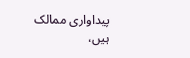پیداواری ممالک ہیں،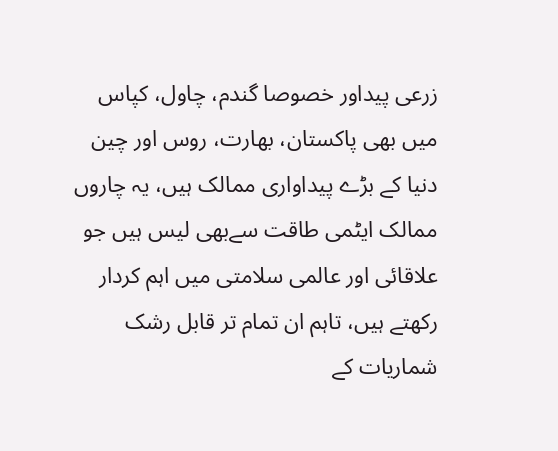زرعی پیداور خصوصا گندم، چاول، کپاس میں بھی پاکستان، بھارت، روس اور چین دنیا کے بڑے پیداواری ممالک ہیں، یہ چاروں ممالک ایٹمی طاقت سےبھی لیس ہیں جو علاقائی اور عالمی سلامتی میں اہم کردار رکھتے ہیں، تاہم ان تمام تر قابل رشک شماریات کے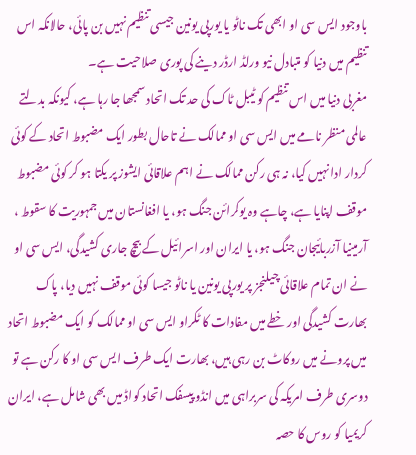باوجود ایس سی او ابھی تک ناٹو یا یورپی یونین جیسی تنظیم نہیں بن پائی، حالانکہ اس تنظیم میں دنیا کو متبادل نیو ورلڈ ارڈر دینے کی پوری صلاحیت ہے۔
مغربی دنیا میں اس تنظیم کو ٹیبل ٹاک کی حد تک اتحاد سمجھا جا رہا ہے، کیونکہ بدلتے عالمی منظر نامے میں ایس سی او ممالک نے تاحال بطور ایک مضبوط اتحاد کے کوئی کردار ادا نہیں کیا، نہ ہی رکن ممالک نے اہم علاقائی ایشوز پر یکتا ہو کر کوئی مضبوط موقف اپنایا ہے، چاہے وہ یوکرائن جنگ ہو، یا افغانستان میں جمہوریت کا سقوط ، آرمینیا آزربائیجان جنگ ہو، یا ایران اور اسرائیل کے بیچ جاری کشیدگی، ایس سی او نے ان تمام علاقائی چیلنجز پر یورپی یونین یا ناٹو جیسا کوئی موقف نہیں دیا، پاک بھارت کشیدگی اور خطے میں مفادات کا ٹکراو ایس سی او ممالک کو ایک مضبوط اتحاد میں پرونے میں روکاٹ بن رہی ہیں، بھارت ایک طرف ایس سی او کا رکن ہے تو دوسری طرف امریکہ کی سربراہی میں انڈو پیسفک اتحاد کواڈ میں بھی شامل ہے، ایران کریمیا کو روس کا حصہ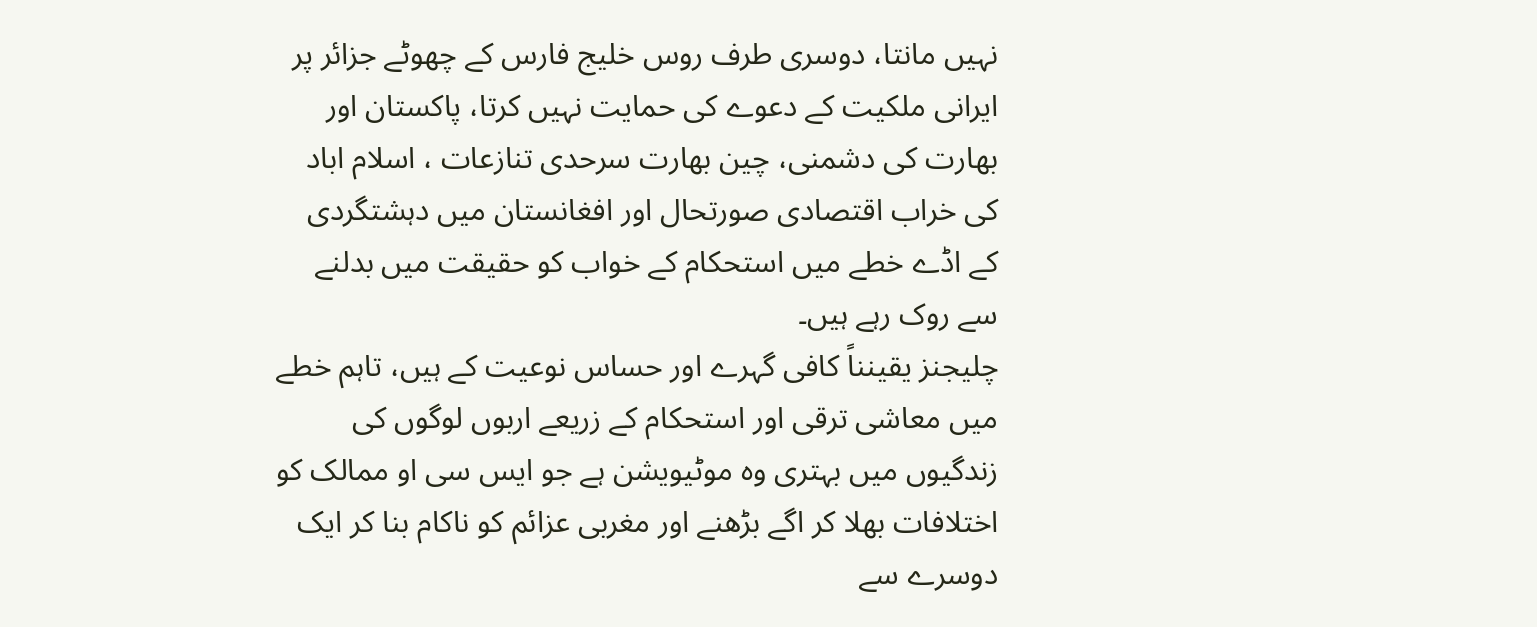نہیں مانتا، دوسری طرف روس خلیج فارس کے چھوٹے جزائر پر ایرانی ملکیت کے دعوے کی حمایت نہیں کرتا، پاکستان اور بھارت کی دشمنی، چین بھارت سرحدی تنازعات ، اسلام اباد کی خراب اقتصادی صورتحال اور افغانستان میں دہشتگردی کے اڈے خطے میں استحکام کے خواب کو حقیقت میں بدلنے سے روک رہے ہیں۔
چلیجنز یقینناً کافی گہرے اور حساس نوعیت کے ہیں، تاہم خطے میں معاشی ترقی اور استحکام کے زریعے اربوں لوگوں کی زندگیوں میں بہتری وہ موٹیویشن ہے جو ایس سی او ممالک کو اختلافات بھلا کر اگے بڑھنے اور مغربی عزائم کو ناکام بنا کر ایک دوسرے سے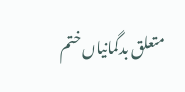متعلق بدگمانیاں ختم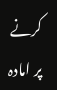کرنے پر امادہ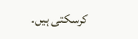کرسکتی ہیں۔